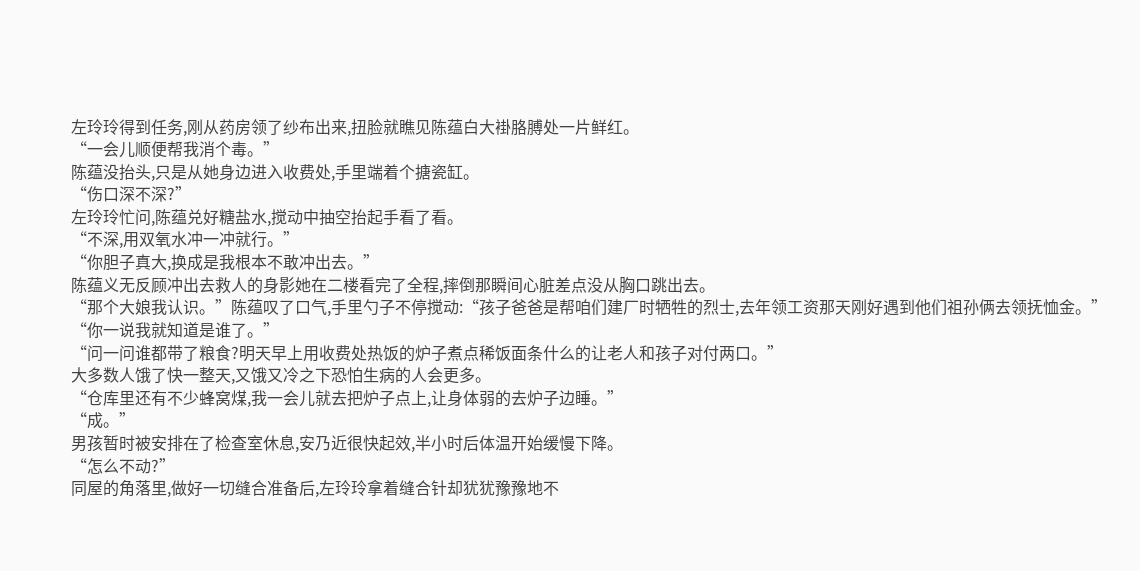左玲玲得到任务,刚从药房领了纱布出来,扭脸就瞧见陈蕴白大褂胳膊处一片鲜红。
“一会儿顺便帮我消个毒。”
陈蕴没抬头,只是从她身边进入收费处,手里端着个搪瓷缸。
“伤口深不深?”
左玲玲忙问,陈蕴兑好糖盐水,搅动中抽空抬起手看了看。
“不深,用双氧水冲一冲就行。”
“你胆子真大,换成是我根本不敢冲出去。”
陈蕴义无反顾冲出去救人的身影她在二楼看完了全程,摔倒那瞬间心脏差点没从胸口跳出去。
“那个大娘我认识。”陈蕴叹了口气,手里勺子不停搅动:“孩子爸爸是帮咱们建厂时牺牲的烈士,去年领工资那天刚好遇到他们祖孙俩去领抚恤金。”
“你一说我就知道是谁了。”
“问一问谁都带了粮食?明天早上用收费处热饭的炉子煮点稀饭面条什么的让老人和孩子对付两口。”
大多数人饿了快一整天,又饿又冷之下恐怕生病的人会更多。
“仓库里还有不少蜂窝煤,我一会儿就去把炉子点上,让身体弱的去炉子边睡。”
“成。”
男孩暂时被安排在了检查室休息,安乃近很快起效,半小时后体温开始缓慢下降。
“怎么不动?”
同屋的角落里,做好一切缝合准备后,左玲玲拿着缝合针却犹犹豫豫地不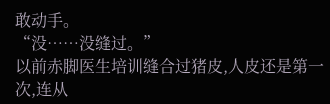敢动手。
“没……没缝过。”
以前赤脚医生培训缝合过猪皮,人皮还是第一次,连从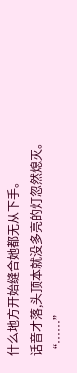什么地方开始缝合她都无从下手。
话音才落,头顶本就没多亮的灯忽然熄灭。
“……”